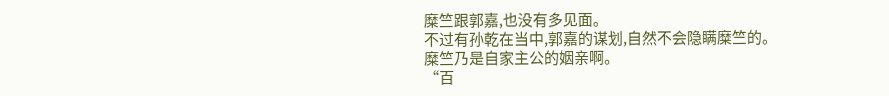糜竺跟郭嘉,也没有多见面。
不过有孙乾在当中,郭嘉的谋划,自然不会隐瞒糜竺的。
糜竺乃是自家主公的姻亲啊。
“百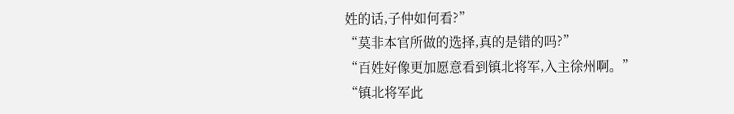姓的话,子仲如何看?”
“莫非本官所做的选择,真的是错的吗?”
“百姓好像更加愿意看到镇北将军,入主徐州啊。”
“镇北将军此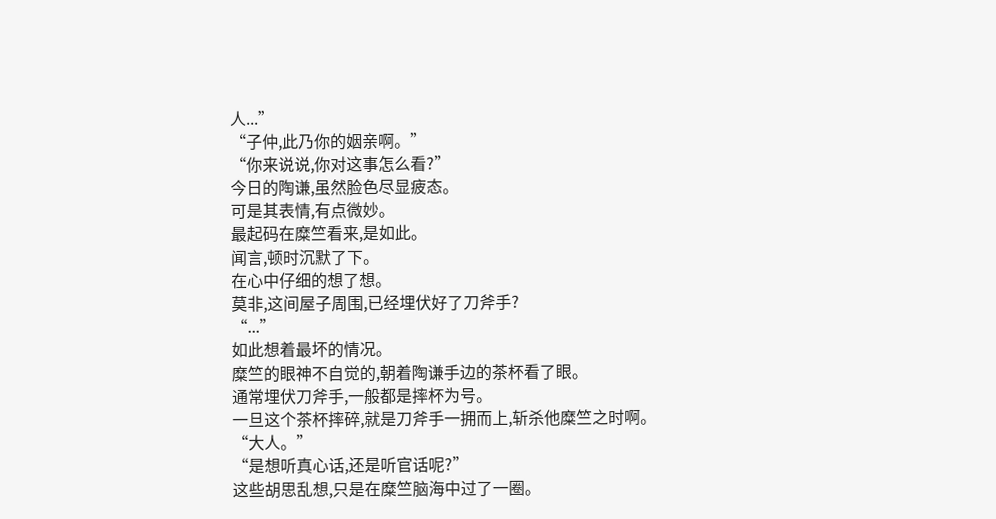人...”
“子仲,此乃你的姻亲啊。”
“你来说说,你对这事怎么看?”
今日的陶谦,虽然脸色尽显疲态。
可是其表情,有点微妙。
最起码在糜竺看来,是如此。
闻言,顿时沉默了下。
在心中仔细的想了想。
莫非,这间屋子周围,已经埋伏好了刀斧手?
“...”
如此想着最坏的情况。
糜竺的眼神不自觉的,朝着陶谦手边的茶杯看了眼。
通常埋伏刀斧手,一般都是摔杯为号。
一旦这个茶杯摔碎,就是刀斧手一拥而上,斩杀他糜竺之时啊。
“大人。”
“是想听真心话,还是听官话呢?”
这些胡思乱想,只是在糜竺脑海中过了一圈。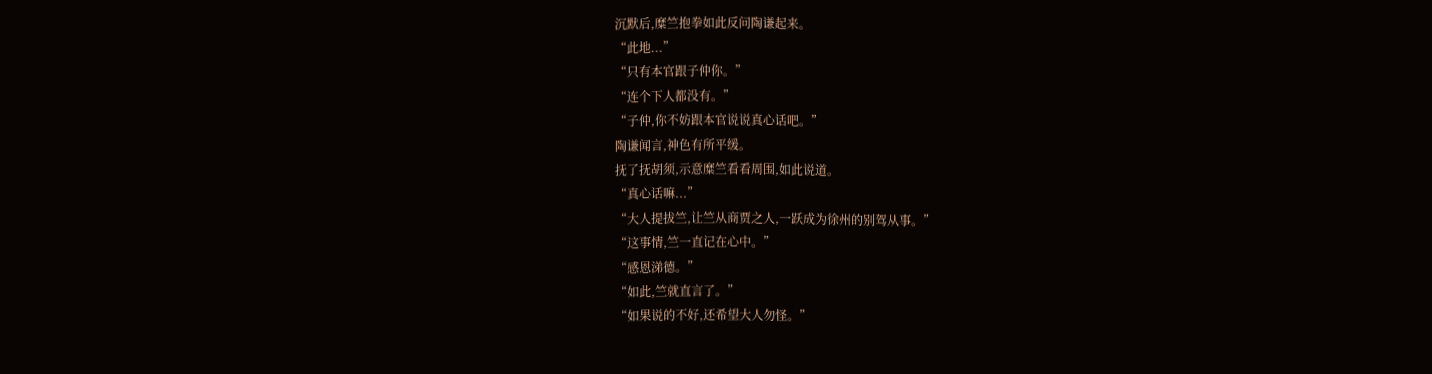沉默后,糜竺抱拳如此反问陶谦起来。
“此地...”
“只有本官跟子仲你。”
“连个下人都没有。”
“子仲,你不妨跟本官说说真心话吧。”
陶谦闻言,神色有所平缓。
抚了抚胡须,示意糜竺看看周围,如此说道。
“真心话嘛...”
“大人提拔竺,让竺从商贾之人,一跃成为徐州的别驾从事。”
“这事情,竺一直记在心中。”
“感恩涕德。”
“如此,竺就直言了。”
“如果说的不好,还希望大人勿怪。”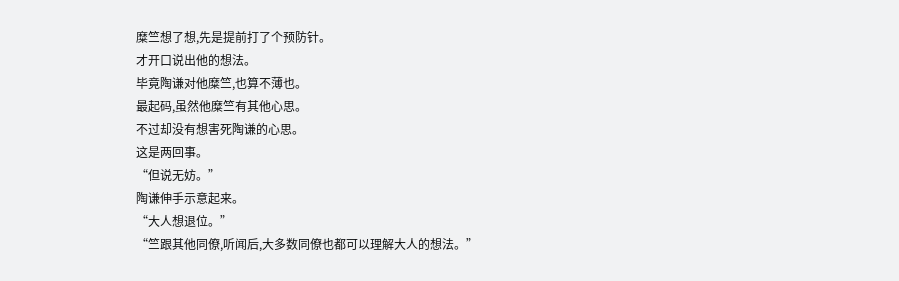糜竺想了想,先是提前打了个预防针。
才开口说出他的想法。
毕竟陶谦对他糜竺,也算不薄也。
最起码,虽然他糜竺有其他心思。
不过却没有想害死陶谦的心思。
这是两回事。
“但说无妨。”
陶谦伸手示意起来。
“大人想退位。”
“竺跟其他同僚,听闻后,大多数同僚也都可以理解大人的想法。”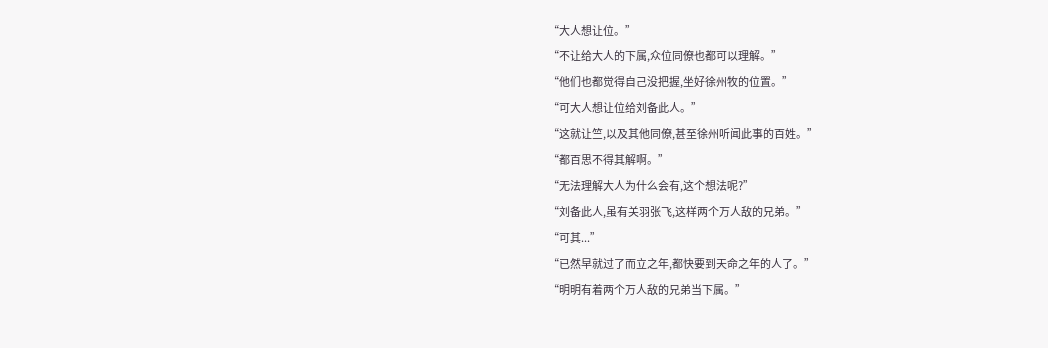“大人想让位。”
“不让给大人的下属,众位同僚也都可以理解。”
“他们也都觉得自己没把握,坐好徐州牧的位置。”
“可大人想让位给刘备此人。”
“这就让竺,以及其他同僚,甚至徐州听闻此事的百姓。”
“都百思不得其解啊。”
“无法理解大人为什么会有,这个想法呢?”
“刘备此人,虽有关羽张飞,这样两个万人敌的兄弟。”
“可其...”
“已然早就过了而立之年,都快要到天命之年的人了。”
“明明有着两个万人敌的兄弟当下属。”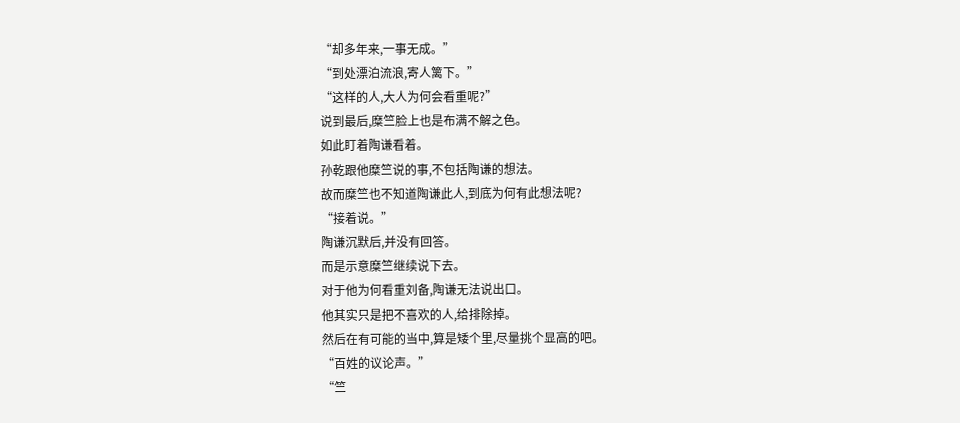“却多年来,一事无成。”
“到处漂泊流浪,寄人篱下。”
“这样的人,大人为何会看重呢?”
说到最后,糜竺脸上也是布满不解之色。
如此盯着陶谦看着。
孙乾跟他糜竺说的事,不包括陶谦的想法。
故而糜竺也不知道陶谦此人,到底为何有此想法呢?
“接着说。”
陶谦沉默后,并没有回答。
而是示意糜竺继续说下去。
对于他为何看重刘备,陶谦无法说出口。
他其实只是把不喜欢的人,给排除掉。
然后在有可能的当中,算是矮个里,尽量挑个显高的吧。
“百姓的议论声。”
“竺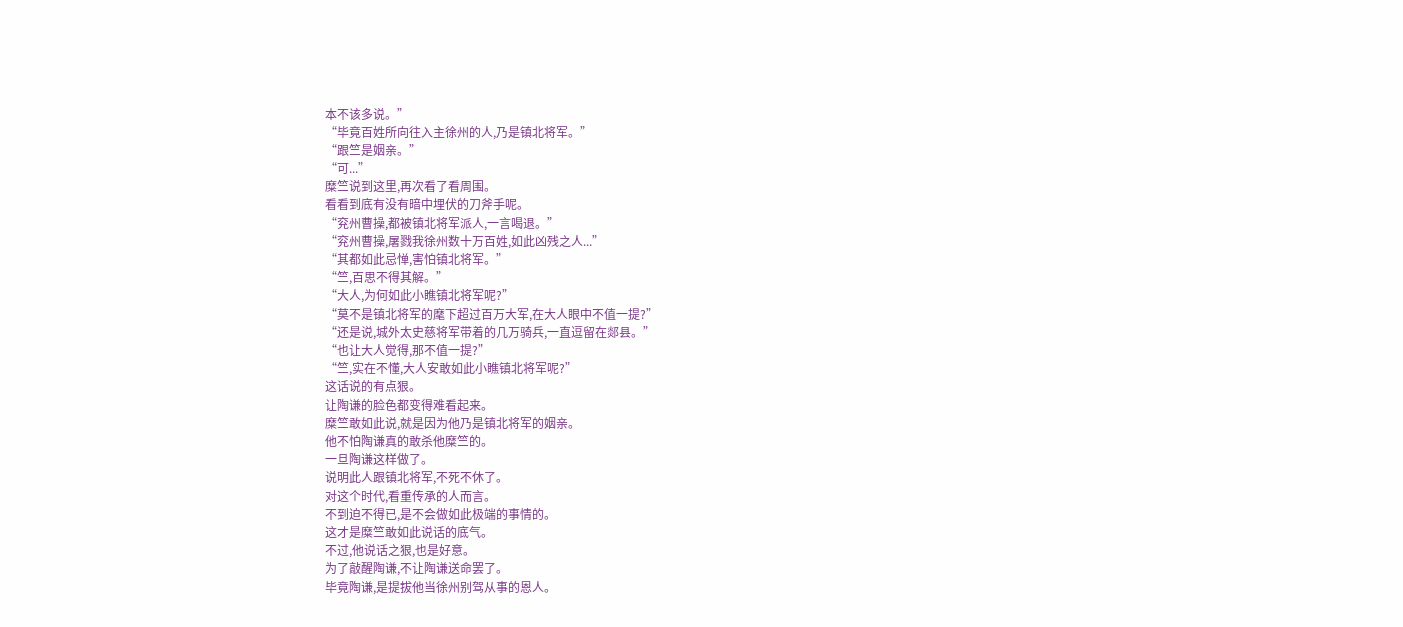本不该多说。”
“毕竟百姓所向往入主徐州的人,乃是镇北将军。”
“跟竺是姻亲。”
“可...”
糜竺说到这里,再次看了看周围。
看看到底有没有暗中埋伏的刀斧手呢。
“兖州曹操,都被镇北将军派人,一言喝退。”
“兖州曹操,屠戮我徐州数十万百姓,如此凶残之人...”
“其都如此忌惮,害怕镇北将军。”
“竺,百思不得其解。”
“大人,为何如此小瞧镇北将军呢?”
“莫不是镇北将军的麾下超过百万大军,在大人眼中不值一提?”
“还是说,城外太史慈将军带着的几万骑兵,一直逗留在郯县。”
“也让大人觉得,那不值一提?”
“竺,实在不懂,大人安敢如此小瞧镇北将军呢?”
这话说的有点狠。
让陶谦的脸色都变得难看起来。
糜竺敢如此说,就是因为他乃是镇北将军的姻亲。
他不怕陶谦真的敢杀他糜竺的。
一旦陶谦这样做了。
说明此人跟镇北将军,不死不休了。
对这个时代,看重传承的人而言。
不到迫不得已,是不会做如此极端的事情的。
这才是糜竺敢如此说话的底气。
不过,他说话之狠,也是好意。
为了敲醒陶谦,不让陶谦送命罢了。
毕竟陶谦,是提拔他当徐州别驾从事的恩人。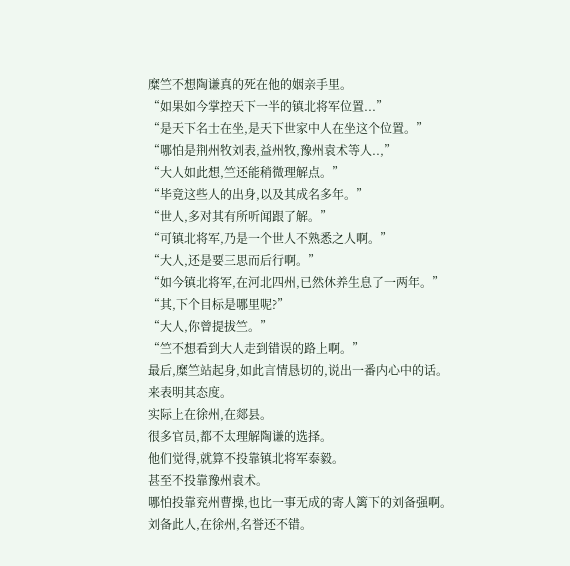糜竺不想陶谦真的死在他的姻亲手里。
“如果如今掌控天下一半的镇北将军位置...”
“是天下名士在坐,是天下世家中人在坐这个位置。”
“哪怕是荆州牧刘表,益州牧,豫州袁术等人..,”
“大人如此想,竺还能稍微理解点。”
“毕竟这些人的出身,以及其成名多年。”
“世人,多对其有所听闻跟了解。”
“可镇北将军,乃是一个世人不熟悉之人啊。”
“大人,还是要三思而后行啊。”
“如今镇北将军,在河北四州,已然休养生息了一两年。”
“其,下个目标是哪里呢?”
“大人,你曾提拔竺。”
“竺不想看到大人走到错误的路上啊。”
最后,糜竺站起身,如此言情恳切的,说出一番内心中的话。
来表明其态度。
实际上在徐州,在郯县。
很多官员,都不太理解陶谦的选择。
他们觉得,就算不投靠镇北将军泰毅。
甚至不投靠豫州袁术。
哪怕投靠兖州曹操,也比一事无成的寄人篱下的刘备强啊。
刘备此人,在徐州,名誉还不错。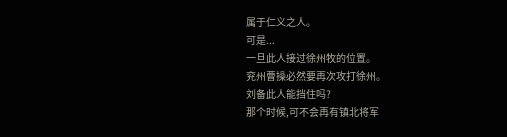属于仁义之人。
可是...
一旦此人接过徐州牧的位置。
兖州曹操必然要再次攻打徐州。
刘备此人能挡住吗?
那个时候,可不会再有镇北将军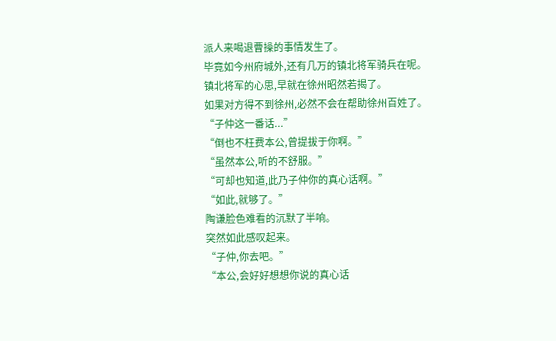派人来喝退曹操的事情发生了。
毕竟如今州府城外,还有几万的镇北将军骑兵在呢。
镇北将军的心思,早就在徐州昭然若揭了。
如果对方得不到徐州,必然不会在帮助徐州百姓了。
“子仲这一番话...”
“倒也不枉费本公,曾提拔于你啊。”
“虽然本公,听的不舒服。”
“可却也知道,此乃子仲你的真心话啊。”
“如此,就够了。”
陶谦脸色难看的沉默了半响。
突然如此感叹起来。
“子仲,你去吧。”
“本公,会好好想想你说的真心话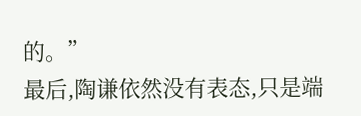的。”
最后,陶谦依然没有表态,只是端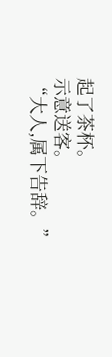起了茶杯。
示意送客。
“大人,属下告辞。”